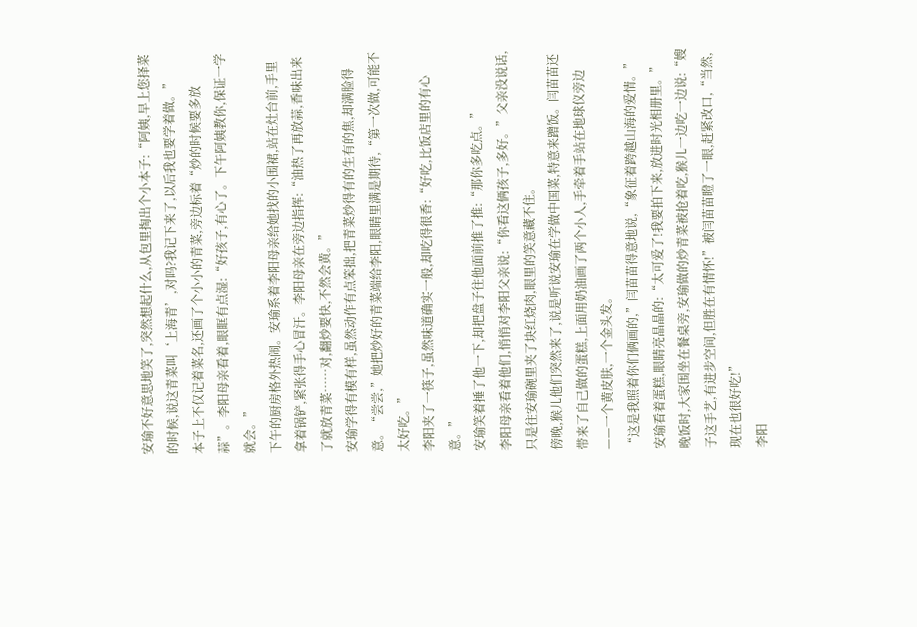安瑜不好意思地笑了,突然想起什么,从包里掏出个小本子:“阿姨,早上您择菜的时候,说这青菜叫‘上海青’,对吗?我记下来了,以后我也要学着做。”
本子上不仅记着菜名,还画了个小小的青菜,旁边标着“炒的时候要多放蒜”。李阳母亲看着,眼眶有点湿:“好孩子,有心了。下午阿姨教你,保证一学就会。”
下午的厨房格外热闹。安瑜系着李阳母亲给她找的小围裙,站在灶台前,手里拿着锅铲,紧张得手心冒汗。李阳母亲在旁边指挥:“油热了再放蒜,香味出来了就放青菜……对,翻炒要快,不然会黄。”
安瑜学得有模有样,虽然动作有点笨拙,把青菜炒得有的生有的焦,却满脸得意。“尝尝,”她把炒好的青菜端给李阳,眼睛里满是期待,“第一次做,可能不太好吃。”
李阳夹了一筷子,虽然味道确实一般,却吃得很香:“好吃,比饭店里的有心意。”
安瑜笑着捶了他一下,却把盘子往他面前推了推:“那你多吃点。”
李阳母亲看着他们,悄悄对李阳父亲说:“你看这俩孩子,多好。”父亲没说话,只是往安瑜碗里夹了块红烧肉,眼里的笑意藏不住。
傍晚,猴儿他们突然来了,说是听说安瑜在学做中国菜,特意来蹭饭。闫苗苗还带来了自己做的蛋糕,上面用奶油画了两个小人,手牵着手站在地球仪旁边——一个黄皮肤,一个金头发。
“这是我照着你们俩画的,”闫苗苗得意地说,“象征着跨越山海的爱情。”
安瑜看着蛋糕,眼睛亮晶晶的:“太可爱了!我要拍下来,放进时光相册里。”
晚饭时,大家围坐在餐桌旁,安瑜做的炒青菜被抢着吃,猴儿一边吃一边说:“嫂子这手艺,有进步空间,但胜在有情怀!”被闫苗苗瞪了一眼,赶紧改口,“当然,现在也很好吃!”
李阳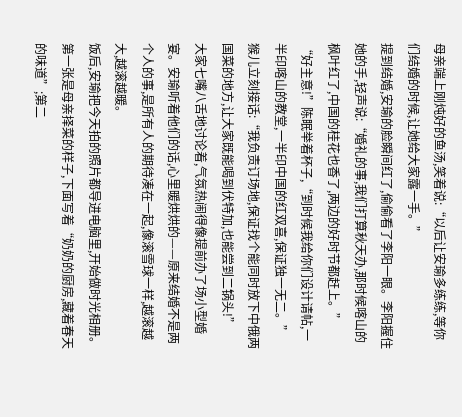母亲端上刚炖好的鱼汤,笑着说:“以后让安瑜多练练,等你们结婚的时候,让她给大家露一手。”
提到结婚,安瑜的脸瞬间红了,偷偷看了李阳一眼。李阳握住她的手,轻声说:“婚礼的事,我们打算秋天办,那时候喀山的枫叶红了,中国的桂花也香了,两边的好时节都赶上。”
“好主意!”陈眠举着杯子,“到时候我给你们设计请帖,一半印喀山的教堂,一半印中国的红双喜,保证独一无二。”
猴儿立刻接话:“我负责订场地,保证找个能同时放下中俄两国菜的地方,让大家既能喝到伏特加,也能尝到二锅头!”
大家七嘴八舌地讨论着,气氛热闹得像提前办了场小型婚宴。安瑜听着他们的话,心里暖烘烘的——原来结婚不是两个人的事,是所有人的期待凑在一起,像滚雪球一样,越滚越大,越滚越暖。
饭后,安瑜把今天拍的照片都导进电脑里,开始做时光相册。第一张是母亲择菜的样子,下面写着“奶奶的厨房,藏着春天的味道”;第二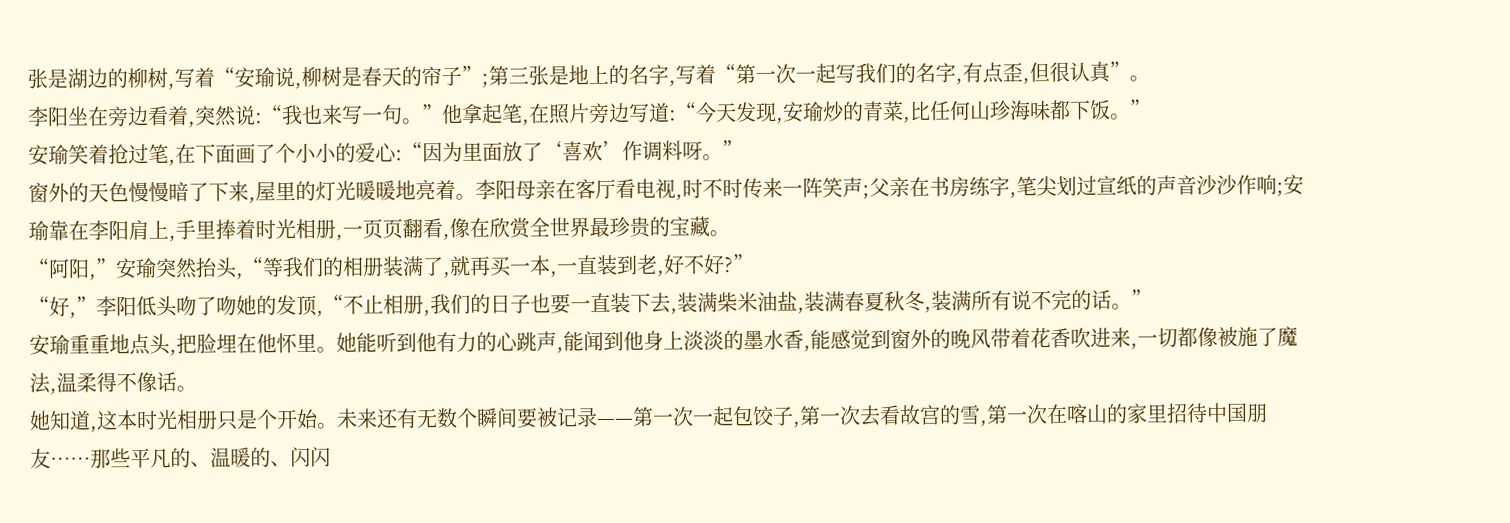张是湖边的柳树,写着“安瑜说,柳树是春天的帘子”;第三张是地上的名字,写着“第一次一起写我们的名字,有点歪,但很认真”。
李阳坐在旁边看着,突然说:“我也来写一句。”他拿起笔,在照片旁边写道:“今天发现,安瑜炒的青菜,比任何山珍海味都下饭。”
安瑜笑着抢过笔,在下面画了个小小的爱心:“因为里面放了‘喜欢’作调料呀。”
窗外的天色慢慢暗了下来,屋里的灯光暖暖地亮着。李阳母亲在客厅看电视,时不时传来一阵笑声;父亲在书房练字,笔尖划过宣纸的声音沙沙作响;安瑜靠在李阳肩上,手里捧着时光相册,一页页翻看,像在欣赏全世界最珍贵的宝藏。
“阿阳,”安瑜突然抬头,“等我们的相册装满了,就再买一本,一直装到老,好不好?”
“好,”李阳低头吻了吻她的发顶,“不止相册,我们的日子也要一直装下去,装满柴米油盐,装满春夏秋冬,装满所有说不完的话。”
安瑜重重地点头,把脸埋在他怀里。她能听到他有力的心跳声,能闻到他身上淡淡的墨水香,能感觉到窗外的晚风带着花香吹进来,一切都像被施了魔法,温柔得不像话。
她知道,这本时光相册只是个开始。未来还有无数个瞬间要被记录——第一次一起包饺子,第一次去看故宫的雪,第一次在喀山的家里招待中国朋友……那些平凡的、温暖的、闪闪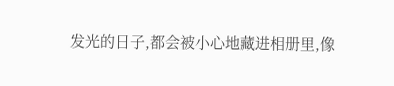发光的日子,都会被小心地藏进相册里,像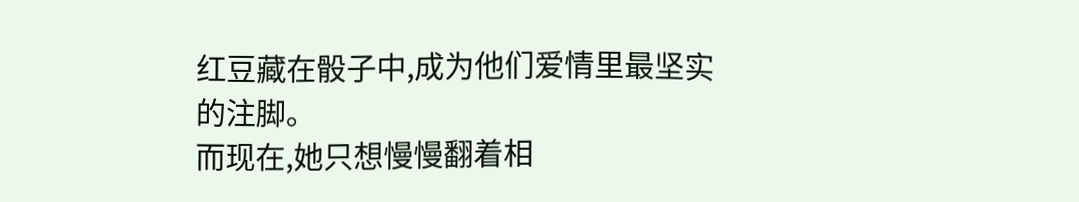红豆藏在骰子中,成为他们爱情里最坚实的注脚。
而现在,她只想慢慢翻着相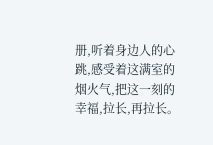册,听着身边人的心跳,感受着这满室的烟火气,把这一刻的幸福,拉长,再拉长。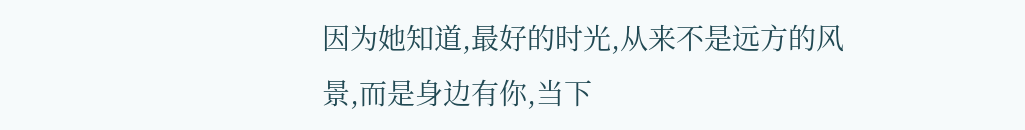因为她知道,最好的时光,从来不是远方的风景,而是身边有你,当下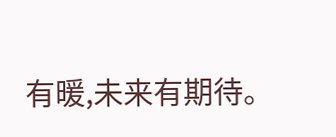有暖,未来有期待。